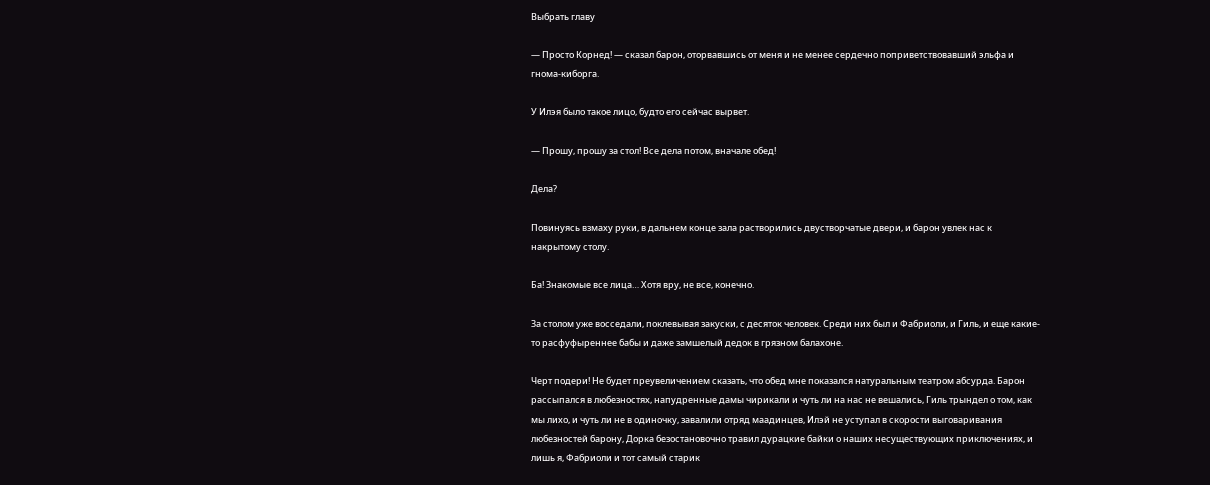Выбрать главу

— Просто Корнед! — сказал барон, оторвавшись от меня и не менее сердечно поприветствовавший эльфа и гнома-киборга.

У Илэя было такое лицо, будто его сейчас вырвет.

— Прошу, прошу за стол! Все дела потом, вначале обед!

Дела?

Повинуясь взмаху руки, в дальнем конце зала растворились двустворчатые двери, и барон увлек нас к накрытому столу.

Ба! Знакомые все лица… Хотя вру, не все, конечно.

За столом уже восседали, поклевывая закуски, с десяток человек. Среди них был и Фабриоли, и Гиль, и еще какие-то расфуфыреннее бабы и даже замшелый дедок в грязном балахоне.

Черт подери! Не будет преувеличением сказать, что обед мне показался натуральным театром абсурда. Барон рассыпался в любезностях, напудренные дамы чирикали и чуть ли на нас не вешались, Гиль трындел о том, как мы лихо, и чуть ли не в одиночку, завалили отряд маадинцев, Илэй не уступал в скорости выговаривания любезностей барону, Дорка безостановочно травил дурацкие байки о наших несуществующих приключениях, и лишь я, Фабриоли и тот самый старик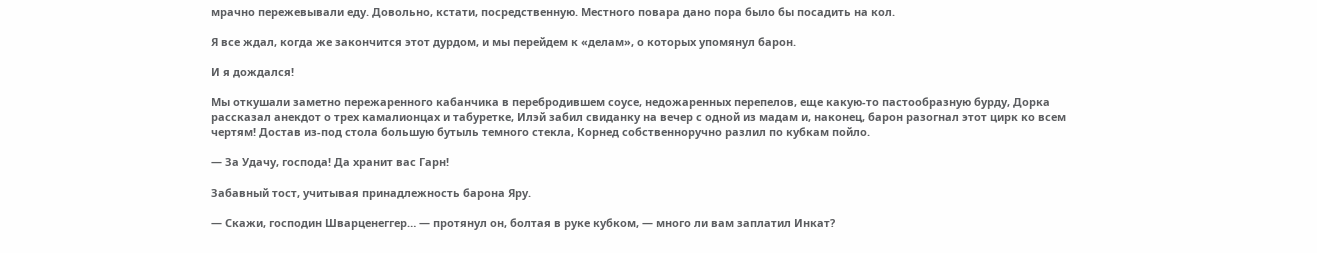мрачно пережевывали еду. Довольно, кстати, посредственную. Местного повара дано пора было бы посадить на кол.

Я все ждал, когда же закончится этот дурдом, и мы перейдем к «делам», о которых упомянул барон.

И я дождался!

Мы откушали заметно пережаренного кабанчика в перебродившем соусе, недожаренных перепелов, еще какую-то пастообразную бурду, Дорка рассказал анекдот о трех камалионцах и табуретке, Илэй забил свиданку на вечер с одной из мадам и, наконец, барон разогнал этот цирк ко всем чертям! Достав из-под стола большую бутыль темного стекла, Корнед собственноручно разлил по кубкам пойло.

— За Удачу, господа! Да хранит вас Гарн!

Забавный тост, учитывая принадлежность барона Яру.

— Скажи, господин Шварценеггер… — протянул он, болтая в руке кубком, — много ли вам заплатил Инкат?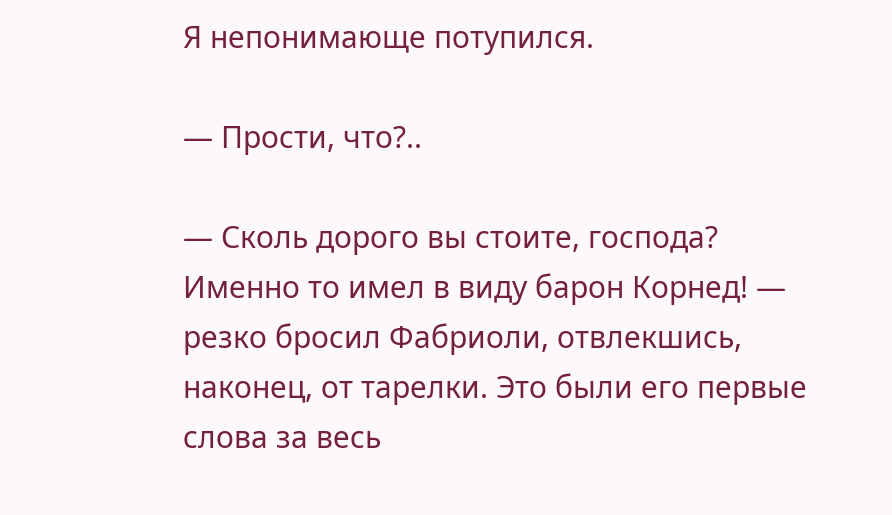Я непонимающе потупился.

— Прости, что?..

— Сколь дорого вы стоите, господа? Именно то имел в виду барон Корнед! — резко бросил Фабриоли, отвлекшись, наконец, от тарелки. Это были его первые слова за весь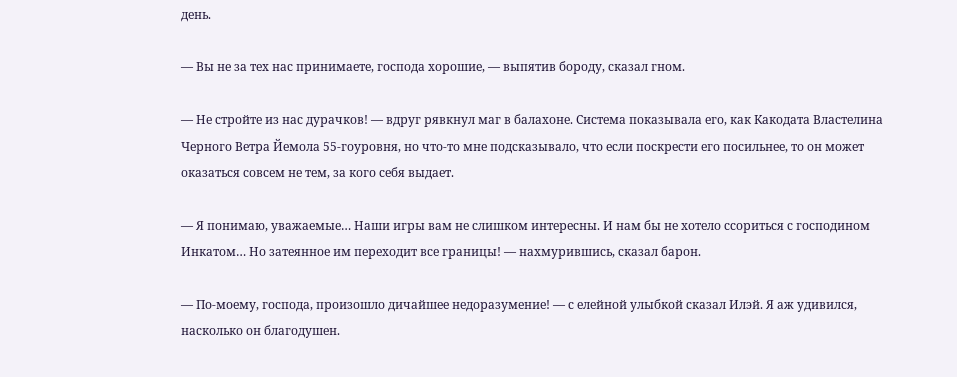день.

— Вы не за тех нас принимаете, господа хорошие, — выпятив бороду, сказал гном.

— Не стройте из нас дурачков! — вдруг рявкнул маг в балахоне. Система показывала его, как Какодата Властелина Черного Ветра Йемола 55-гоуровня, но что-то мне подсказывало, что если поскрести его посильнее, то он может оказаться совсем не тем, за кого себя выдает.

— Я понимаю, уважаемые… Наши игры вам не слишком интересны. И нам бы не хотело ссориться с господином Инкатом… Но затеянное им переходит все границы! — нахмурившись, сказал барон.

— По-моему, господа, произошло дичайшее недоразумение! — с елейной улыбкой сказал Илэй. Я аж удивился, насколько он благодушен.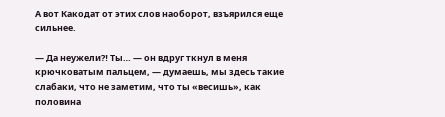А вот Какодат от этих слов наоборот, взъярился еще сильнее.

— Да неужели⁈ Ты… — он вдруг ткнул в меня крючковатым пальцем, — думаешь, мы здесь такие слабаки, что не заметим, что ты «весишь», как половина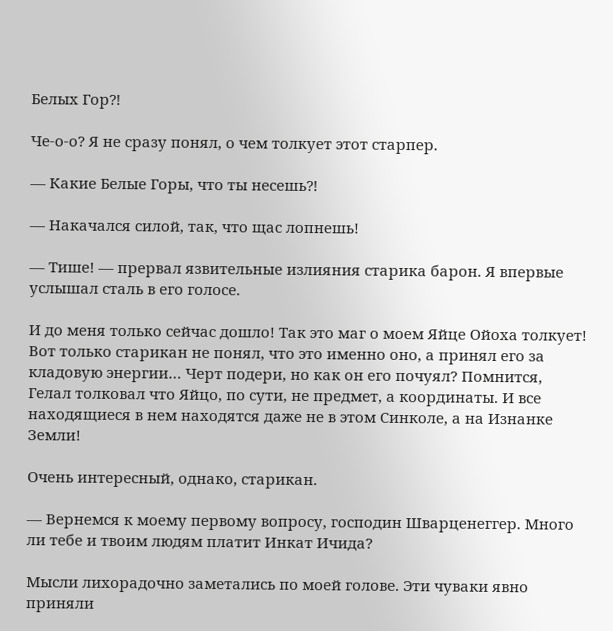Белых Гор⁈

Че-о-о? Я не сразу понял, о чем толкует этот старпер.

— Какие Белые Горы, что ты несешь⁈

— Накачался силой, так, что щас лопнешь!

— Тише! — прервал язвительные излияния старика барон. Я впервые услышал сталь в его голосе.

И до меня только сейчас дошло! Так это маг о моем Яйце Ойоха толкует! Вот только старикан не понял, что это именно оно, а принял его за кладовую энергии… Черт подери, но как он его почуял? Помнится, Гелал толковал что Яйцо, по сути, не предмет, а координаты. И все находящиеся в нем находятся даже не в этом Синколе, а на Изнанке Земли!

Очень интересный, однако, старикан.

— Вернемся к моему первому вопросу, господин Шварценеггер. Много ли тебе и твоим людям платит Инкат Ичида?

Мысли лихорадочно заметались по моей голове. Эти чуваки явно приняли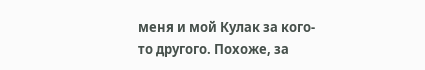меня и мой Кулак за кого-то другого. Похоже, за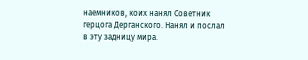наемников, коих нанял Советник герцога Дерганского. Нанял и послал в эту задницу мира.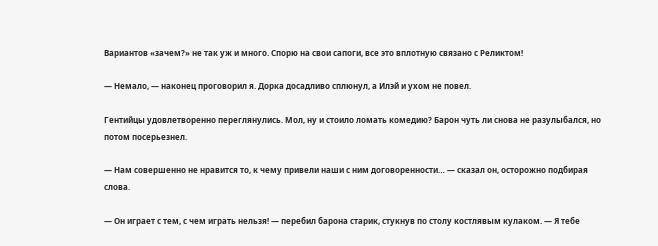Вариантов «зачем?» не так уж и много. Спорю на свои сапоги, все это вплотную связано с Реликтом!

— Немало, — наконец проговорил я. Дорка досадливо сплюнул, а Илэй и ухом не повел.

Гентийцы удовлетворенно переглянулись. Мол, ну и стоило ломать комедию? Барон чуть ли снова не разулыбался, но потом посерьезнел.

— Нам совершенно не нравится то, к чему привели наши с ним договоренности… — сказал он, осторожно подбирая слова.

— Он играет с тем, с чем играть нельзя! — перебил барона старик, стукнув по столу костлявым кулаком. — Я тебе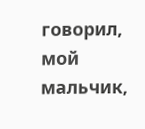говорил, мой мальчик,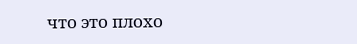что это плохо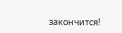закончится!